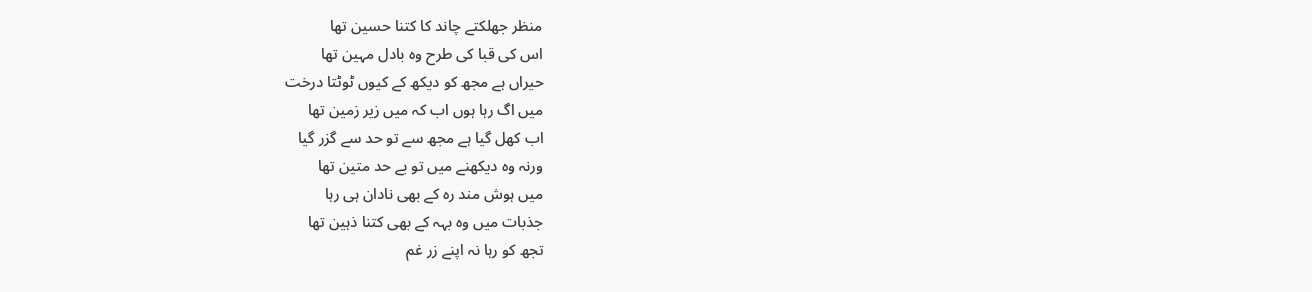منظر جھلکتے چاند کا کتنا حسین تھا
اس کی قبا کی طرح وہ بادل مہین تھا
حیراں ہے مجھ کو دیکھ کے کیوں ٹوٹتا درخت
میں اگ رہا ہوں اب کہ میں زیر زمین تھا
اب کھل گیا ہے مجھ سے تو حد سے گزر گیا
ورنہ وہ دیکھنے میں تو بے حد متین تھا
میں ہوش مند رہ کے بھی نادان ہی رہا
جذبات میں وہ بہہ کے بھی کتنا ذہین تھا
تجھ کو رہا نہ اپنے زر غم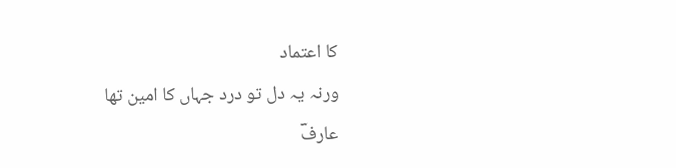کا اعتماد
ورنہ یہ دل تو درد جہاں کا امین تھا
عارفؔ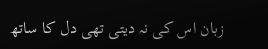زبان اس کی نہ دیتی تھی دل کا ساتھ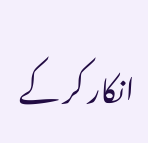انکار کر کے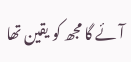آئے گا مجھ کو یقین تھا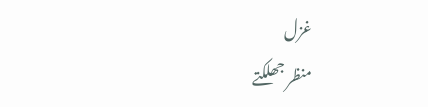غزل
منظر جھلکتے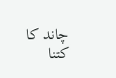چاند کا کتنا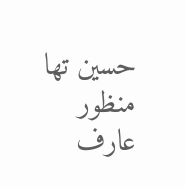حسین تھا
منظور عارف